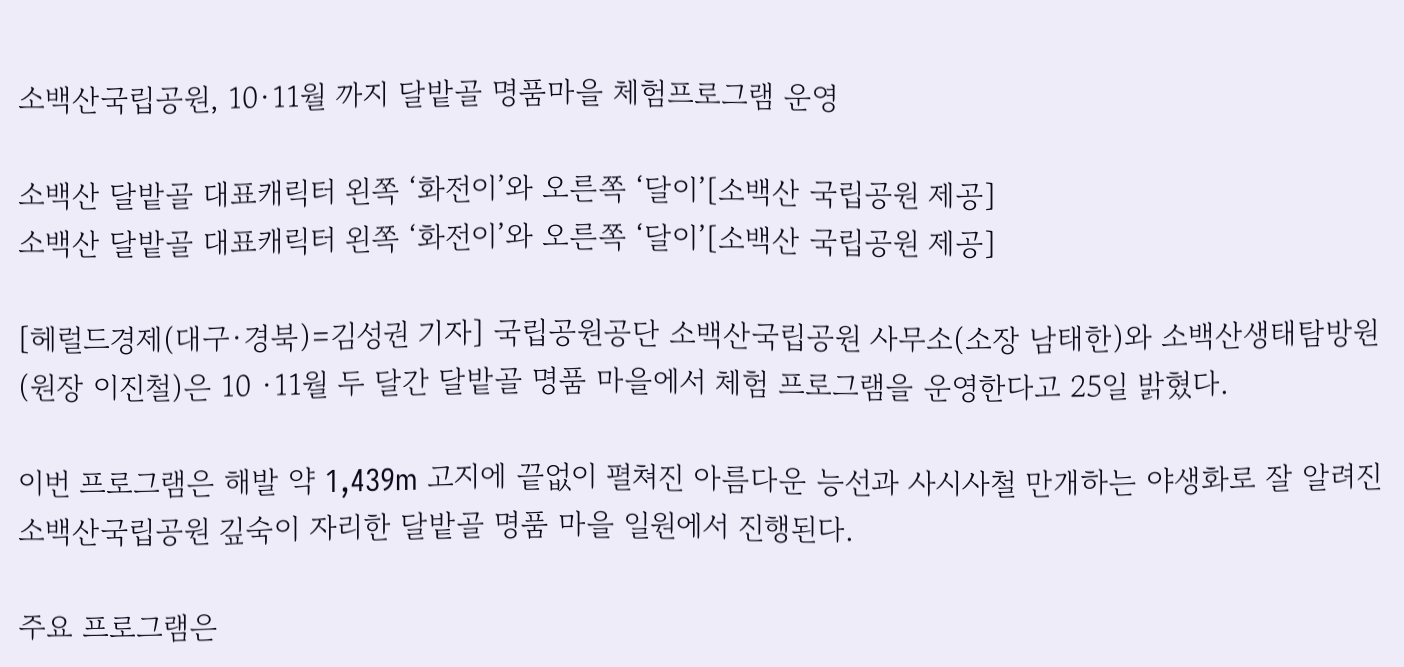소백산국립공원, 10·11월 까지 달밭골 명품마을 체험프로그램 운영

소백산 달밭골 대표캐릭터 왼쪽 ‘화전이’와 오른쪽 ‘달이’[소백산 국립공원 제공]
소백산 달밭골 대표캐릭터 왼쪽 ‘화전이’와 오른쪽 ‘달이’[소백산 국립공원 제공]

[헤럴드경제(대구·경북)=김성권 기자] 국립공원공단 소백산국립공원 사무소(소장 남태한)와 소백산생태탐방원(원장 이진철)은 10 ·11월 두 달간 달밭골 명품 마을에서 체험 프로그램을 운영한다고 25일 밝혔다.

이번 프로그램은 해발 약 1,439m 고지에 끝없이 펼쳐진 아름다운 능선과 사시사철 만개하는 야생화로 잘 알려진 소백산국립공원 깊숙이 자리한 달밭골 명품 마을 일원에서 진행된다.

주요 프로그램은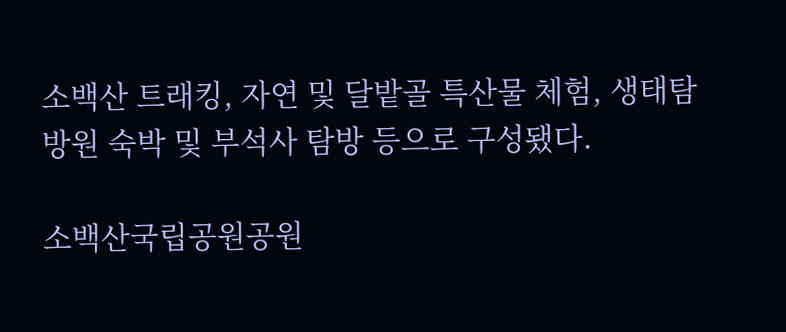소백산 트래킹, 자연 및 달밭골 특산물 체험, 생태탐방원 숙박 및 부석사 탐방 등으로 구성됐다.

소백산국립공원공원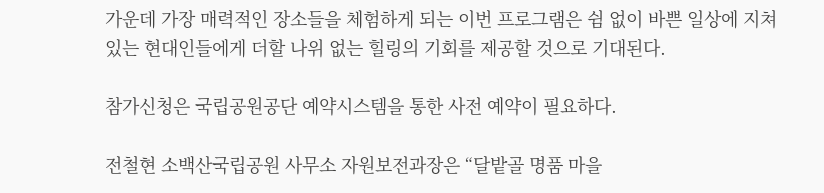가운데 가장 매력적인 장소들을 체험하게 되는 이번 프로그램은 쉼 없이 바쁜 일상에 지쳐있는 현대인들에게 더할 나위 없는 힐링의 기회를 제공할 것으로 기대된다.

참가신청은 국립공원공단 예약시스템을 통한 사전 예약이 필요하다.

전철현 소백산국립공원 사무소 자원보전과장은 “달밭골 명품 마을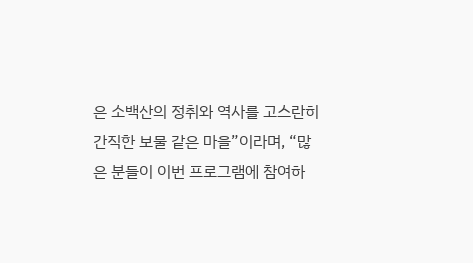은 소백산의 정취와 역사를 고스란히 간직한 보물 같은 마을”이라며, “많은 분들이 이번 프로그램에 참여하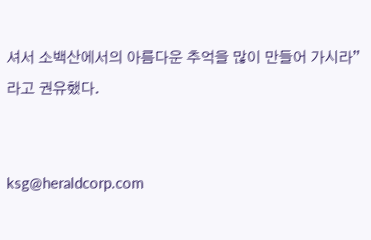셔서 소백산에서의 아름다운 추억을 많이 만들어 가시라”라고 권유했다.


ksg@heraldcorp.com